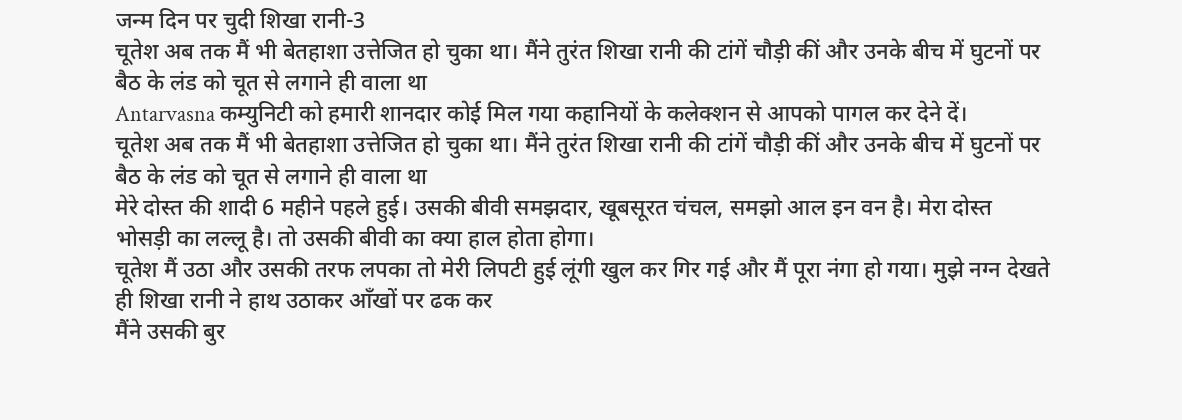जन्म दिन पर चुदी शिखा रानी-3
चूतेश अब तक मैं भी बेतहाशा उत्तेजित हो चुका था। मैंने तुरंत शिखा रानी की टांगें चौड़ी कीं और उनके बीच में घुटनों पर बैठ के लंड को चूत से लगाने ही वाला था
Antarvasna कम्युनिटी को हमारी शानदार कोई मिल गया कहानियों के कलेक्शन से आपको पागल कर देने दें।
चूतेश अब तक मैं भी बेतहाशा उत्तेजित हो चुका था। मैंने तुरंत शिखा रानी की टांगें चौड़ी कीं और उनके बीच में घुटनों पर बैठ के लंड को चूत से लगाने ही वाला था
मेरे दोस्त की शादी 6 महीने पहले हुई। उसकी बीवी समझदार, खूबसूरत चंचल, समझो आल इन वन है। मेरा दोस्त भोसड़ी का लल्लू है। तो उसकी बीवी का क्या हाल होता होगा।
चूतेश मैं उठा और उसकी तरफ लपका तो मेरी लिपटी हुई लूंगी खुल कर गिर गई और मैं पूरा नंगा हो गया। मुझे नग्न देखते ही शिखा रानी ने हाथ उठाकर आँखों पर ढक कर
मैंने उसकी बुर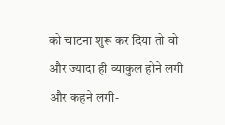को चाटना शुरू कर दिया तो वो और ज्यादा ही व्याकुल होने लगी और कहने लगी-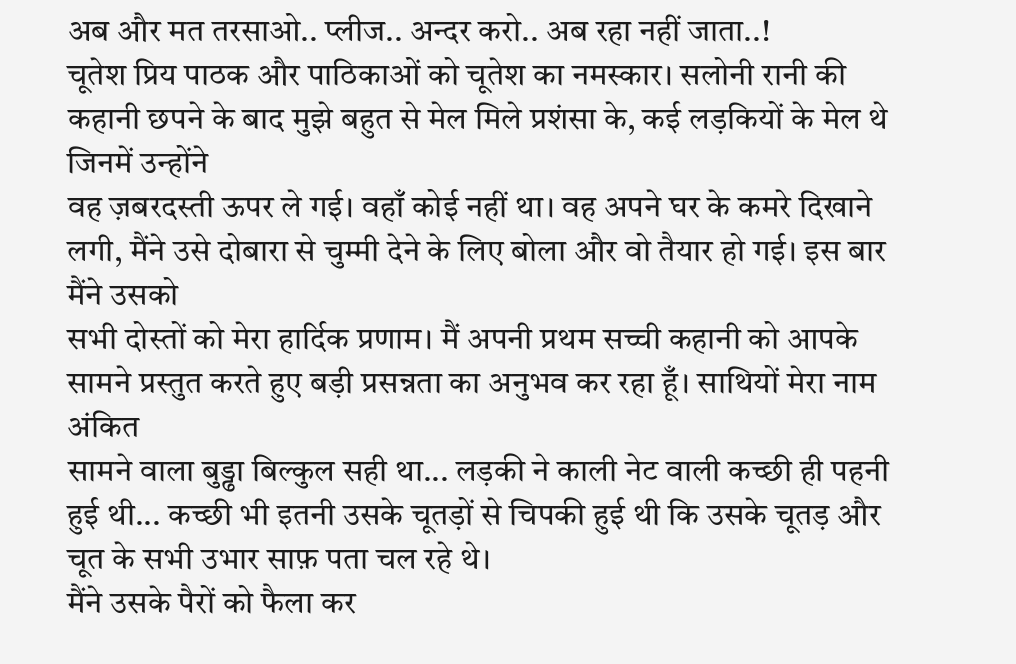अब और मत तरसाओ.. प्लीज.. अन्दर करो.. अब रहा नहीं जाता..!
चूतेश प्रिय पाठक और पाठिकाओं को चूतेश का नमस्कार। सलोनी रानी की कहानी छपने के बाद मुझे बहुत से मेल मिले प्रशंसा के, कई लड़कियों के मेल थे जिनमें उन्होंने
वह ज़बरदस्ती ऊपर ले गई। वहाँ कोई नहीं था। वह अपने घर के कमरे दिखाने लगी, मैंने उसे दोबारा से चुम्मी देने के लिए बोला और वो तैयार हो गई। इस बार मैंने उसको
सभी दोस्तों को मेरा हार्दिक प्रणाम। मैं अपनी प्रथम सच्ची कहानी को आपके सामने प्रस्तुत करते हुए बड़ी प्रसन्नता का अनुभव कर रहा हूँ। साथियों मेरा नाम अंकित
सामने वाला बुड्ढा बिल्कुल सही था... लड़की ने काली नेट वाली कच्छी ही पहनी हुई थी... कच्छी भी इतनी उसके चूतड़ों से चिपकी हुई थी कि उसके चूतड़ और चूत के सभी उभार साफ़ पता चल रहे थे।
मैंने उसके पैरों को फैला कर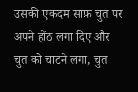उसकी एकदम साफ़ चुत पर अपने होंठ लगा दिए और चुत को चाटने लगा, चुत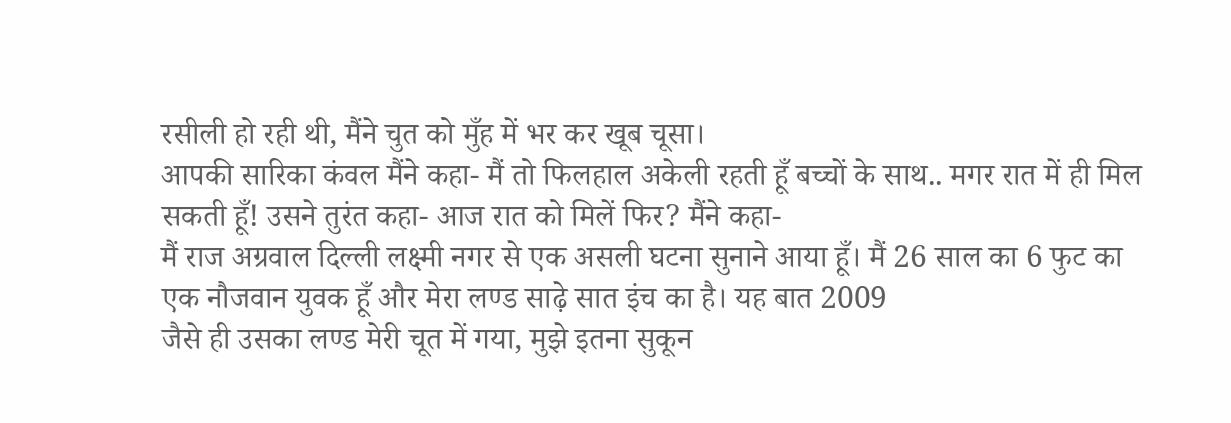रसीली हो रही थी, मैंने चुत को मुँह में भर कर खूब चूसा।
आपकी सारिका कंवल मैंने कहा- मैं तो फिलहाल अकेली रहती हूँ बच्चों के साथ.. मगर रात में ही मिल सकती हूँ! उसने तुरंत कहा- आज रात को मिलें फिर? मैंने कहा-
मैं राज अग्रवाल दिल्ली लक्ष्मी नगर से एक असली घटना सुनाने आया हूँ। मैं 26 साल का 6 फुट का एक नौजवान युवक हूँ और मेरा लण्ड साढ़े सात इंच का है। यह बात 2009
जैसे ही उसका लण्ड मेरी चूत में गया, मुझे इतना सुकून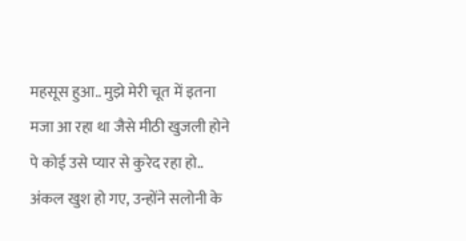महसूस हुआ.. मुझे मेरी चूत में इतना मजा आ रहा था जैसे मीठी खुजली होने पे कोई उसे प्यार से कुरेद रहा हो..
अंकल खुश हो गए, उन्होंने सलोनी के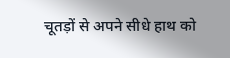चूतड़ों से अपने सीधे हाथ को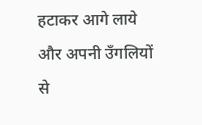हटाकर आगे लाये और अपनी उँगलियों से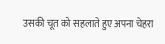उसकी चूत को सहलाते हुए अपना चेहरा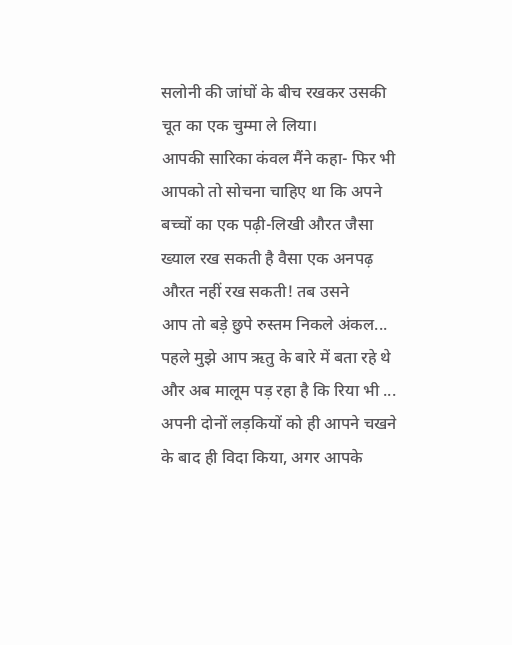सलोनी की जांघों के बीच रखकर उसकी चूत का एक चुम्मा ले लिया।
आपकी सारिका कंवल मैंने कहा- फिर भी आपको तो सोचना चाहिए था कि अपने बच्चों का एक पढ़ी-लिखी औरत जैसा ख्याल रख सकती है वैसा एक अनपढ़ औरत नहीं रख सकती! तब उसने
आप तो बड़े छुपे रुस्तम निकले अंकल... पहले मुझे आप ऋतु के बारे में बता रहे थे और अब मालूम पड़ रहा है कि रिया भी ... अपनी दोनों लड़कियों को ही आपने चखने के बाद ही विदा किया, अगर आपके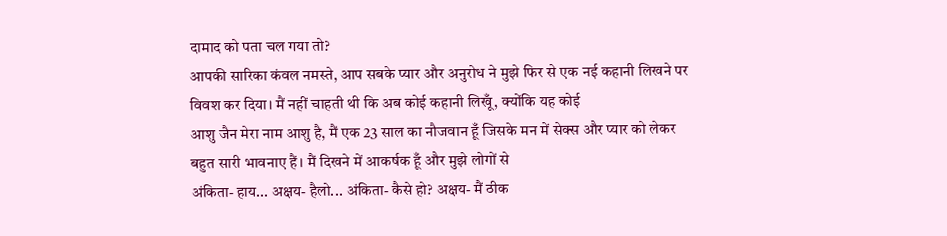दामाद को पता चल गया तो?
आपकी सारिका कंवल नमस्ते, आप सबके प्यार और अनुरोध ने मुझे फिर से एक नई कहानी लिखने पर विवश कर दिया। मैं नहीं चाहती थी कि अब कोई कहानी लिखूँ, क्योंकि यह कोई
आशु जैन मेरा नाम आशु है, मैं एक 23 साल का नौजवान हूँ जिसके मन में सेक्स और प्यार को लेकर बहुत सारी भावनाए हैं। मैं दिखने में आकर्षक हूँ और मुझे लोगों से
अंकिता- हाय... अक्षय- हैलो... अंकिता- कैसे हो? अक्षय- मैं ठीक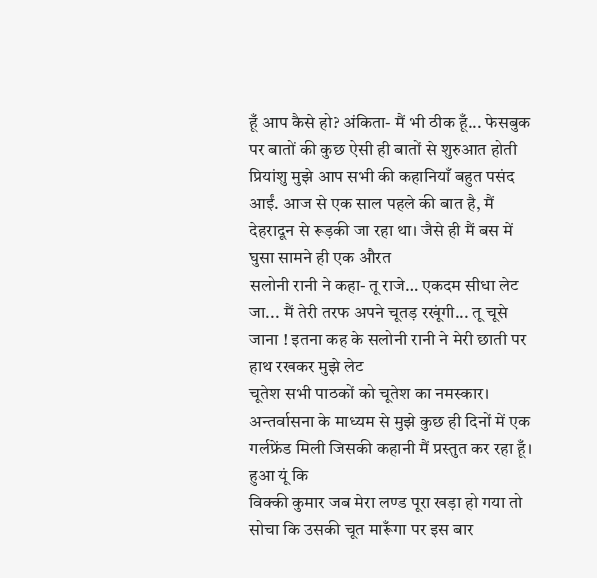हूँ आप कैसे हो? अंकिता- मैं भी ठीक हूँ... फेसबुक पर बातों की कुछ ऐसी ही बातों से शुरुआत होती
प्रियांशु मुझे आप सभी की कहानियाँ बहुत पसंद आईं. आज से एक साल पहले की बात है, मैं देहरादून से रूड़की जा रहा था। जैसे ही मैं बस में घुसा सामने ही एक औरत
सलोनी रानी ने कहा- तू राजे… एकदम सीधा लेट जा... मैं तेरी तरफ अपने चूतड़ रखूंगी... तू चूसे जाना ! इतना कह के सलोनी रानी ने मेरी छाती पर हाथ रखकर मुझे लेट
चूतेश सभी पाठकों को चूतेश का नमस्कार। अन्तर्वासना के माध्यम से मुझे कुछ ही दिनों में एक गर्लफ्रेंड मिली जिसकी कहानी मैं प्रस्तुत कर रहा हूँ। हुआ यूं कि
विक्की कुमार जब मेरा लण्ड पूरा खड़ा हो गया तो सोचा कि उसकी चूत मारूँगा पर इस बार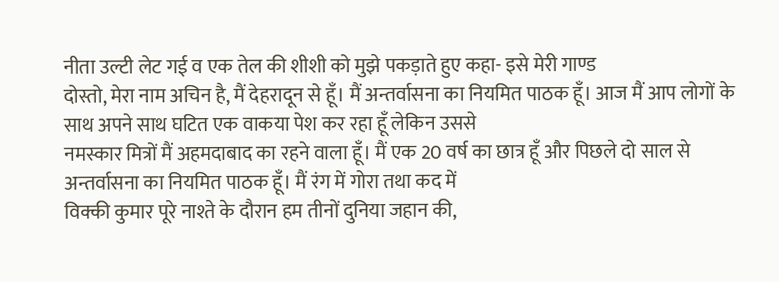नीता उल्टी लेट गई व एक तेल की शीशी को मुझे पकड़ाते हुए कहा- इसे मेरी गाण्ड
दोस्तो, मेरा नाम अचिन है, मैं देहरादून से हूँ। मैं अन्तर्वासना का नियमित पाठक हूँ। आज मैं आप लोगों के साथ अपने साथ घटित एक वाकया पेश कर रहा हूँ लेकिन उससे
नमस्कार मित्रों मैं अहमदाबाद का रहने वाला हूँ। मैं एक 20 वर्ष का छात्र हूँ और पिछले दो साल से अन्तर्वासना का नियमित पाठक हूँ। मैं रंग में गोरा तथा कद में
विक्की कुमार पूरे नाश्ते के दौरान हम तीनों दुनिया जहान की,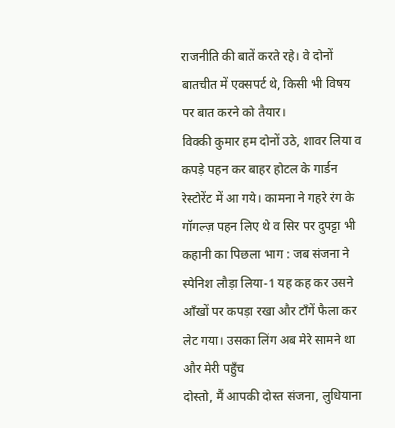राजनीति की बातें करते रहे। वे दोनों बातचीत में एक्सपर्ट थे, किसी भी विषय पर बात करने को तैयार।
विक्की कुमार हम दोनों उठे, शावर लिया व कपड़े पहन कर बाहर होटल के गार्डन रेस्टोरेंट में आ गये। कामना ने गहरे रंग के गॉगल्ज़ पहन लिए थे व सिर पर दुपट्टा भी
कहानी का पिछला भाग : जब संजना ने स्पेनिश लौड़ा लिया-1 यह कह कर उसने आँखों पर कपड़ा रखा और टाँगें फैला कर लेट गया। उसका लिंग अब मेरे सामने था और मेरी पहुँच
दोस्तो, मैं आपकी दोस्त संजना, लुधियाना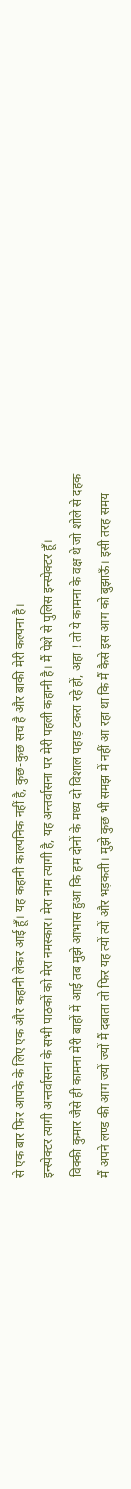से एक बार फिर आपके के लिए एक और कहानी लेकर आई हूँ। यह कहानी काल्पनिक नहीं है, कुछ-कुछ सच है और बाकी मेरी कल्पना है।
इन्स्पेक्टर त्यागी अन्तर्वासना के सभी पाठकों को मेरा नमस्कार। मेरा नाम त्यागी है, यह अन्तर्वासना पर मेरी पहली कहानी है। मैं पेशे से पुलिस इन्स्पेक्टर हूँ।
विक्की कुमार जैसे ही कामना मेरी बाहों में आई तब मुझे आभास हुआ कि हम दोनों के मध्य दो विशाल पहाड़ टकरा रहे हों, अहा ! तो ये कामना के वक्ष थे जो शोले से दहक
मैं अपने लण्ड की आग ज्यों ज्यों मैं दबाता तो फिर यह त्यों त्यों और भड़कती। मुझे कुछ भी समझ में नहीं आ रहा था कि मैं कैसे इस आग को बुझाऊँ। इसी तरह समय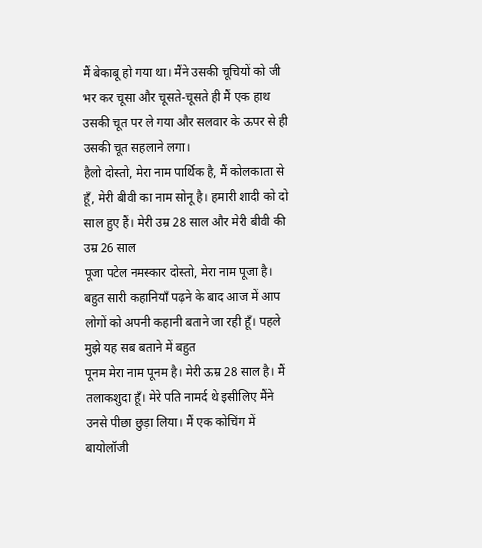मैं बेकाबू हो गया था। मैंने उसकी चूचियों को जी भर कर चूसा और चूसते-चूसते ही मैं एक हाथ उसकी चूत पर ले गया और सलवार के ऊपर से ही उसकी चूत सहलाने लगा।
हैलो दोस्तो, मेरा नाम पार्थिक है, मैं कोलकाता से हूँ, मेरी बीवी का नाम सोनू है। हमारी शादी को दो साल हुए हैं। मेरी उम्र 28 साल और मेरी बीवी की उम्र 26 साल
पूजा पटेल नमस्कार दोस्तो, मेरा नाम पूजा है। बहुत सारी कहानियाँ पढ़ने के बाद आज में आप लोगों को अपनी कहानी बताने जा रही हूँ। पहले मुझे यह सब बताने में बहुत
पूनम मेरा नाम पूनम है। मेरी ऊम्र 28 साल है। मैं तलाकशुदा हूँ। मेरे पति नामर्द थे इसीलिए मैंने उनसे पीछा छुड़ा लिया। मैं एक कोचिंग में बायोलॉजी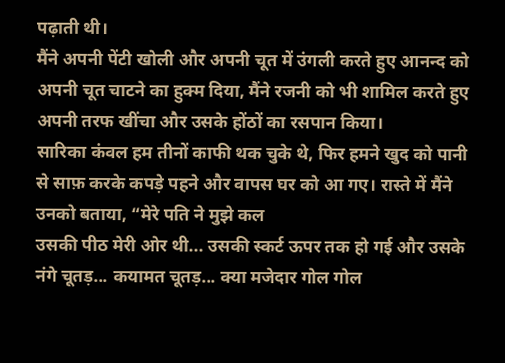पढ़ाती थी।
मैंने अपनी पेंटी खोली और अपनी चूत में उंगली करते हुए आनन्द को अपनी चूत चाटने का हुक्म दिया, मैंने रजनी को भी शामिल करते हुए अपनी तरफ खींचा और उसके होंठों का रसपान किया।
सारिका कंवल हम तीनों काफी थक चुके थे, फिर हमने खुद को पानी से साफ़ करके कपड़े पहने और वापस घर को आ गए। रास्ते में मैंने उनको बताया, “मेरे पति ने मुझे कल
उसकी पीठ मेरी ओर थी... उसकी स्कर्ट ऊपर तक हो गई और उसके नंगे चूतड़... कयामत चूतड़... क्या मजेदार गोल गोल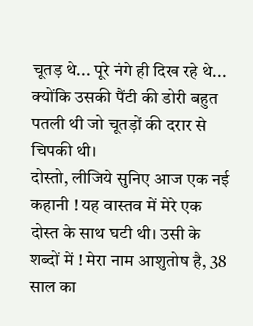चूतड़ थे... पूरे नंगे ही दिख रहे थे... क्योंकि उसकी पैंटी की डोरी बहुत पतली थी जो चूतड़ों की दरार से चिपकी थी।
दोस्तो, लीजिये सुनिए आज एक नई कहानी ! यह वास्तव में मेरे एक दोस्त के साथ घटी थी। उसी के शब्दों में ! मेरा नाम आशुतोष है, 38 साल का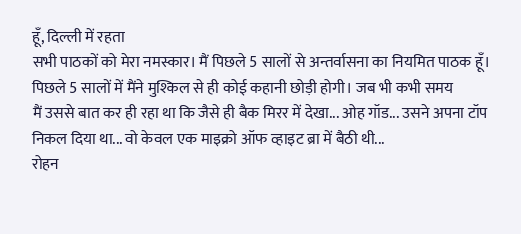हूँ, दिल्ली में रहता
सभी पाठकों को मेरा नमस्कार। मैं पिछले 5 सालों से अन्तर्वासना का नियमित पाठक हूँ। पिछले 5 सालों में मैंने मुश्किल से ही कोई कहानी छोड़ी होगी। जब भी कभी समय
मैं उससे बात कर ही रहा था कि जैसे ही बैक मिरर में देखा... ओह गॉड... उसने अपना टॉप निकल दिया था... वो केवल एक माइक्रो ऑफ व्हाइट ब्रा में बैठी थी...
रोहन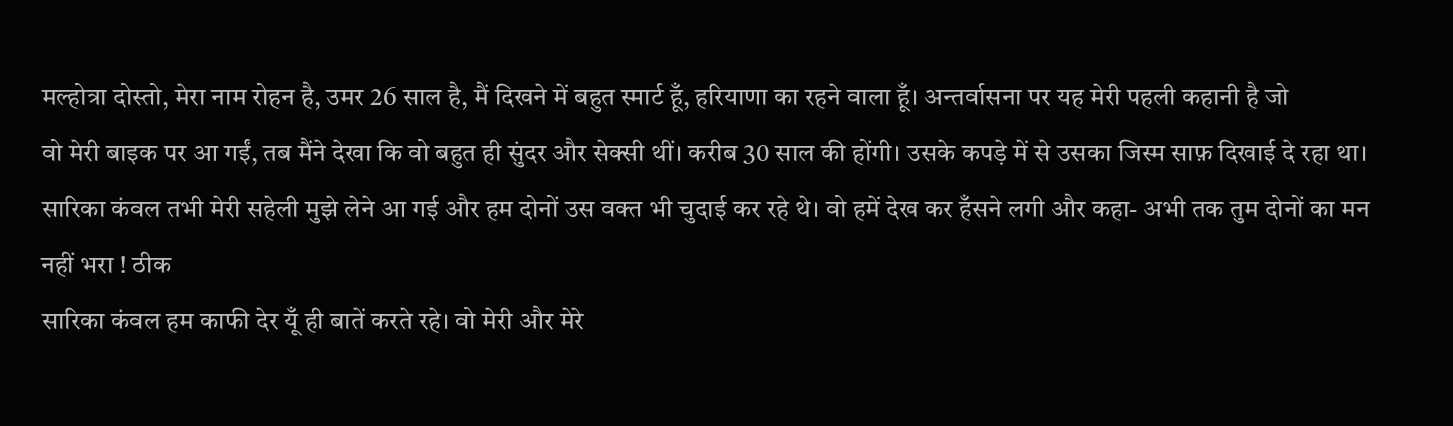मल्होत्रा दोस्तो, मेरा नाम रोहन है, उमर 26 साल है, मैं दिखने में बहुत स्मार्ट हूँ, हरियाणा का रहने वाला हूँ। अन्तर्वासना पर यह मेरी पहली कहानी है जो
वो मेरी बाइक पर आ गईं, तब मैंने देखा कि वो बहुत ही सुंदर और सेक्सी थीं। करीब 30 साल की होंगी। उसके कपड़े में से उसका जिस्म साफ़ दिखाई दे रहा था।
सारिका कंवल तभी मेरी सहेली मुझे लेने आ गई और हम दोनों उस वक्त भी चुदाई कर रहे थे। वो हमें देख कर हँसने लगी और कहा- अभी तक तुम दोनों का मन नहीं भरा ! ठीक
सारिका कंवल हम काफी देर यूँ ही बातें करते रहे। वो मेरी और मेरे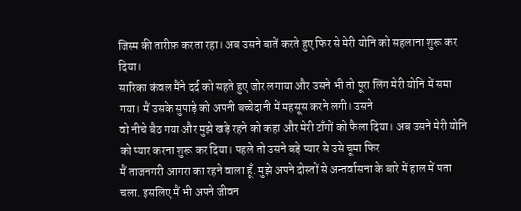जिस्म की तारीफ़ करता रहा। अब उसने बातें करते हुए फिर से मेरी योनि को सहलाना शुरू कर दिया।
सारिका कंवल मैंने दर्द को सहते हुए जोर लगाया और उसने भी तो पूरा लिंग मेरी योनि में समा गया। मैं उसके सुपाड़े को अपनी बच्चेदानी में महसूस करने लगी। उसने
वो नीचे बैठ गया और मुझे खड़े रहने को कहा और मेरी टाँगों को फैला दिया। अब उसने मेरी योनि को प्यार करना शुरू कर दिया। पहले तो उसने बड़े प्यार से उसे चूमा फिर
मैं ताजनगरी आगरा का रहने वाला हूँ. मुझे अपने दोस्तों से अन्तर्वासना के बारे में हाल में पता चला. इसलिए मैं भी अपने जीवन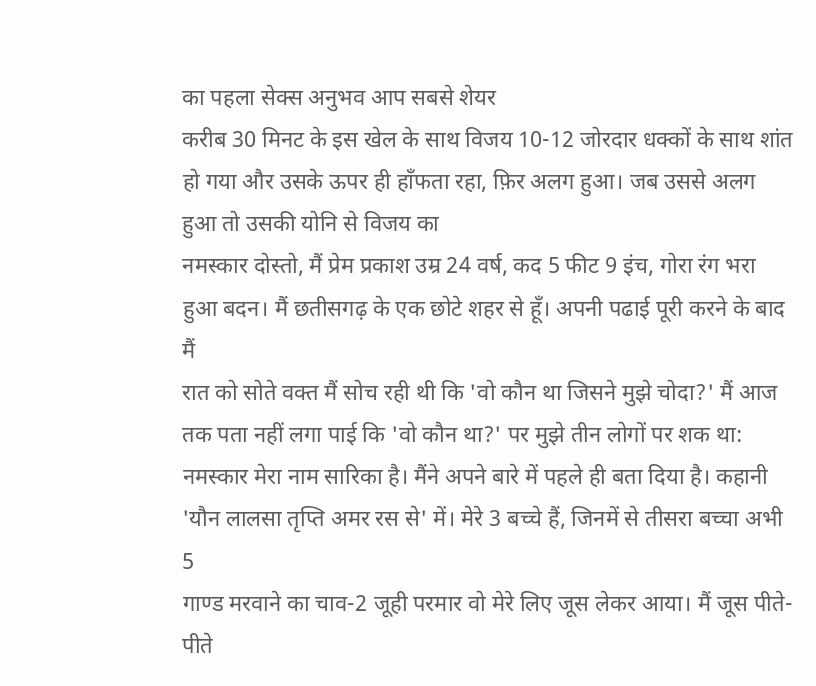का पहला सेक्स अनुभव आप सबसे शेयर
करीब 30 मिनट के इस खेल के साथ विजय 10-12 जोरदार धक्कों के साथ शांत हो गया और उसके ऊपर ही हाँफता रहा, फ़िर अलग हुआ। जब उससे अलग हुआ तो उसकी योनि से विजय का
नमस्कार दोस्तो, मैं प्रेम प्रकाश उम्र 24 वर्ष, कद 5 फीट 9 इंच, गोरा रंग भरा हुआ बदन। मैं छतीसगढ़ के एक छोटे शहर से हूँ। अपनी पढाई पूरी करने के बाद मैं
रात को सोते वक्त मैं सोच रही थी कि 'वो कौन था जिसने मुझे चोदा?' मैं आज तक पता नहीं लगा पाई कि 'वो कौन था?' पर मुझे तीन लोगों पर शक था:
नमस्कार मेरा नाम सारिका है। मैंने अपने बारे में पहले ही बता दिया है। कहानी 'यौन लालसा तृप्ति अमर रस से' में। मेरे 3 बच्चे हैं, जिनमें से तीसरा बच्चा अभी 5
गाण्ड मरवाने का चाव-2 जूही परमार वो मेरे लिए जूस लेकर आया। मैं जूस पीते-पीते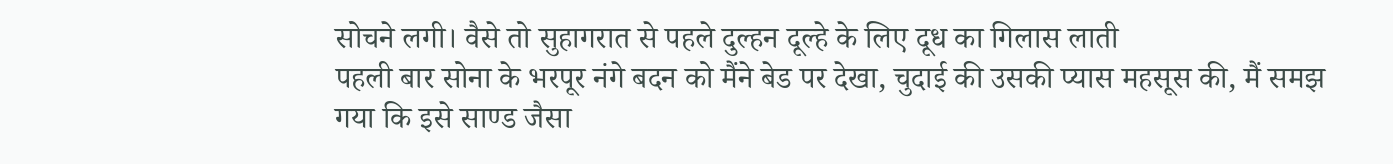सोचने लगी। वैसे तो सुहागरात से पहले दुल्हन दूल्हे के लिए दूध का गिलास लाती
पहली बार सोना के भरपूर नंगे बदन को मैंने बेड पर देखा, चुदाई की उसकी प्यास महसूस की, मैं समझ गया कि इसे साण्ड जैसा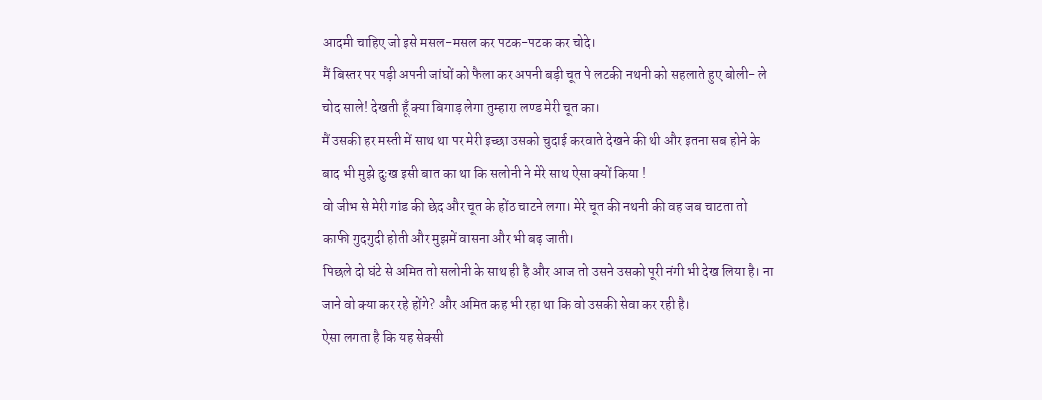आदमी चाहिए जो इसे मसल-मसल कर पटक-पटक कर चोदे।
मैं बिस्तर पर पड़ी अपनी जांघों को फैला कर अपनी बड़ी चूत पे लटकी नथनी को सहलाते हुए बोली- ले चोद साले! देखती हूँ क्या बिगाड़ लेगा तुम्हारा लण्ड मेरी चूत का।
मैं उसकी हर मस्ती में साथ था पर मेरी इच्छा उसको चुदाई करवाते देखने की थी और इतना सब होने के बाद भी मुझे दुःख इसी बात का था कि सलोनी ने मेरे साथ ऐसा क्यों किया !
वो जीभ से मेरी गांड की छेद और चूत के होंठ चाटने लगा। मेरे चूत की नथनी की वह जब चाटता तो काफी गुदगुदी होती और मुझमें वासना और भी बढ़ जाती।
पिछले दो घंटे से अमित तो सलोनी के साथ ही है और आज तो उसने उसको पूरी नंगी भी देख लिया है। ना जाने वो क्या कर रहे होंगे? और अमित कह भी रहा था कि वो उसकी सेवा कर रही है।
ऐसा लगता है कि यह सेक्सी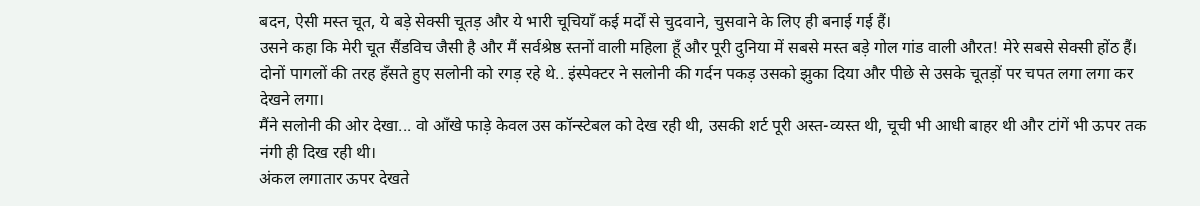बदन, ऐसी मस्त चूत, ये बड़े सेक्सी चूतड़ और ये भारी चूचियाँ कई मर्दों से चुदवाने, चुसवाने के लिए ही बनाई गई हैं।
उसने कहा कि मेरी चूत सैंडविच जैसी है और मैं सर्वश्रेष्ठ स्तनों वाली महिला हूँ और पूरी दुनिया में सबसे मस्त बड़े गोल गांड वाली औरत! मेरे सबसे सेक्सी होंठ हैं।
दोनों पागलों की तरह हँसते हुए सलोनी को रगड़ रहे थे.. इंस्पेक्टर ने सलोनी की गर्दन पकड़ उसको झुका दिया और पीछे से उसके चूतड़ों पर चपत लगा लगा कर देखने लगा।
मैंने सलोनी की ओर देखा... वो आँखे फाड़े केवल उस कॉन्स्टेबल को देख रही थी, उसकी शर्ट पूरी अस्त-व्यस्त थी, चूची भी आधी बाहर थी और टांगें भी ऊपर तक नंगी ही दिख रही थी।
अंकल लगातार ऊपर देखते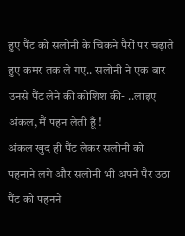हुए पैंट को सलोनी के चिकने पैरों पर चढ़ाते हुए कमर तक ले गए.. सलोनी ने एक बार उनसे पैंट लेने की कोशिश की- ..लाइए अंकल, मैं पहन लेती हूँ !
अंकल खुद ही पैंट लेकर सलोनी को पहनाने लगे और सलोनी भी अपने पैर उठा पैंट को पहनने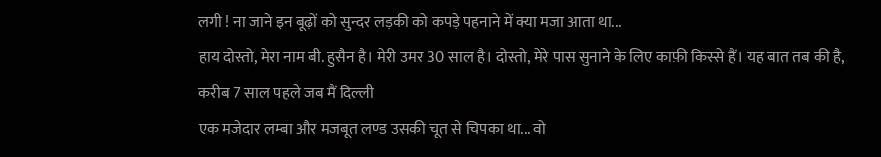लगी ! ना जाने इन बूढ़ों को सुन्दर लड़की को कपड़े पहनाने में क्या मजा आता था...
हाय दोस्तो, मेरा नाम बी. हुसैन है। मेरी उमर 30 साल है। दोस्तो, मेरे पास सुनाने के लिए काफ़ी किस्से हैं। यह बात तब की है, करीब 7 साल पहले जब मैं दिल्ली
एक मजेदार लम्बा और मजबूत लण्ड उसकी चूत से चिपका था... वो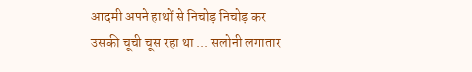आदमी अपने हाथों से निचोड़ निचोड़ कर उसकी चूची चूस रहा था ... सलोनी लगातार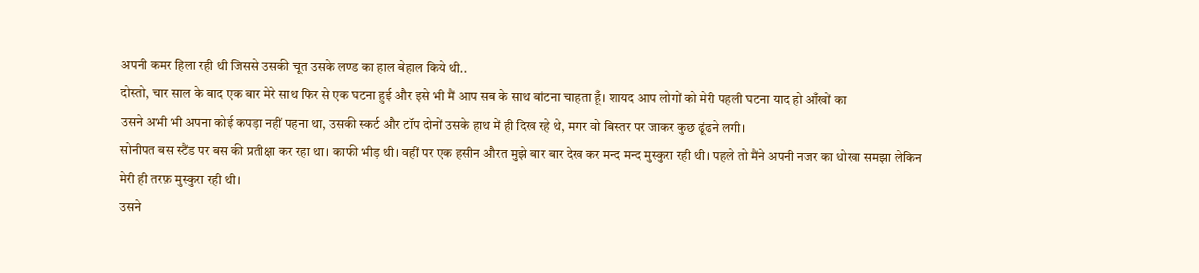अपनी कमर हिला रही थी जिससे उसकी चूत उसके लण्ड का हाल बेहाल किये थी..
दोस्तो, चार साल के बाद एक बार मेरे साथ फिर से एक घटना हुई और इसे भी मैं आप सब के साथ बांटना चाहता हूँ। शायद आप लोगों को मेरी पहली घटना याद हो आँखों का
उसने अभी भी अपना कोई कपड़ा नहीं पहना था, उसकी स्कर्ट और टॉप दोनों उसके हाथ में ही दिख रहे थे, मगर वो बिस्तर पर जाकर कुछ ढूंढने लगी।
सोनीपत बस स्टैंड पर बस की प्रतीक्षा कर रहा था। काफी भीड़ थी। वहीं पर एक हसीन औरत मुझे बार बार देख कर मन्द मन्द मुस्कुरा रही थी। पहले तो मैंने अपनी नजर का धोखा समझा लेकिन मेरी ही तरफ़ मुस्कुरा रही थी।
उसने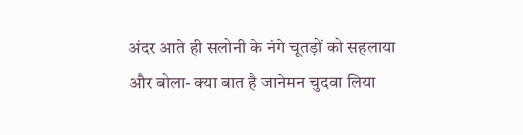अंदर आते ही सलोनी के नंगे चूतड़ों को सहलाया और बोला- क्या बात है जानेमन चुदवा लिया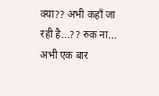क्या?? अभी कहाँ जा रही है...?? रुक ना... अभी एक बार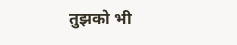तुझको भी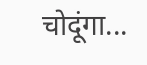चोदूंगा...